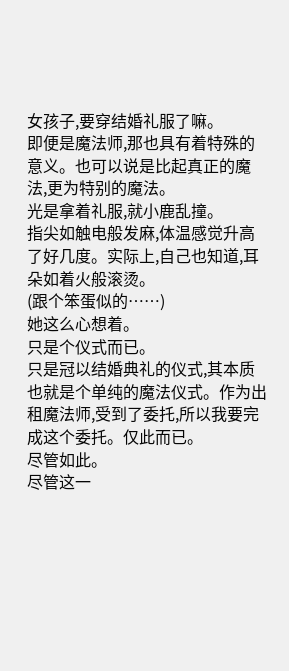女孩子,要穿结婚礼服了嘛。
即便是魔法师,那也具有着特殊的意义。也可以说是比起真正的魔法,更为特别的魔法。
光是拿着礼服,就小鹿乱撞。
指尖如触电般发麻,体温感觉升高了好几度。实际上,自己也知道,耳朵如着火般滚烫。
(跟个笨蛋似的……)
她这么心想着。
只是个仪式而已。
只是冠以结婚典礼的仪式,其本质也就是个单纯的魔法仪式。作为出租魔法师,受到了委托,所以我要完成这个委托。仅此而已。
尽管如此。
尽管这一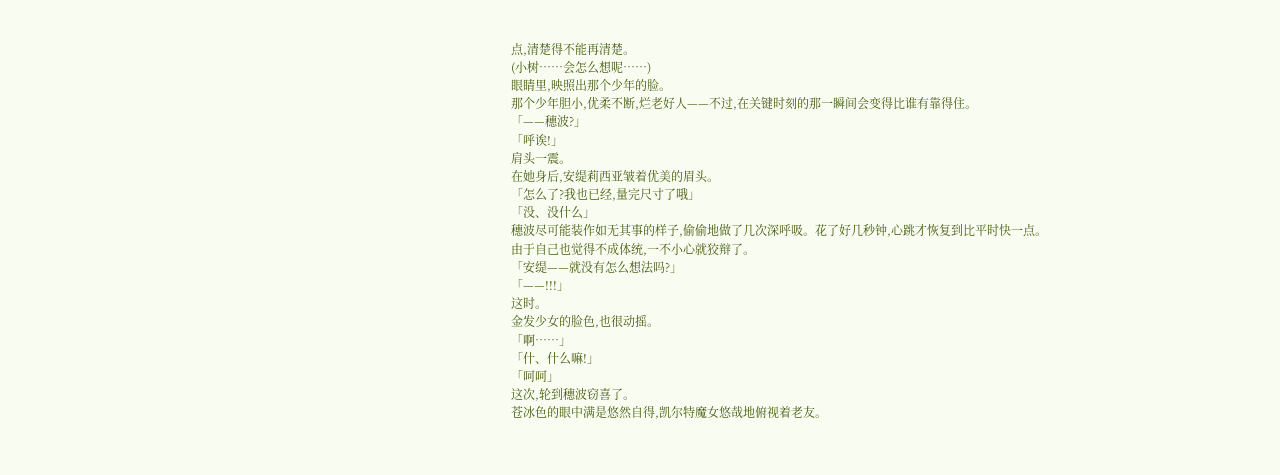点,清楚得不能再清楚。
(小树……会怎么想呢……)
眼睛里,映照出那个少年的脸。
那个少年胆小,优柔不断,烂老好人——不过,在关键时刻的那一瞬间会变得比谁有靠得住。
「——穗波?」
「呼诶!」
肩头一震。
在她身后,安缇莉西亚皱着优美的眉头。
「怎么了?我也已经,量完尺寸了哦」
「没、没什么」
穗波尽可能装作如无其事的样子,偷偷地做了几次深呼吸。花了好几秒钟,心跳才恢复到比平时快一点。
由于自己也觉得不成体统,一不小心就狡辩了。
「安缇——就没有怎么想法吗?」
「——!!!」
这时。
金发少女的脸色,也很动摇。
「啊……」
「什、什么嘛!」
「呵呵」
这次,轮到穗波窃喜了。
苍冰色的眼中满是悠然自得,凯尔特魔女悠哉地俯视着老友。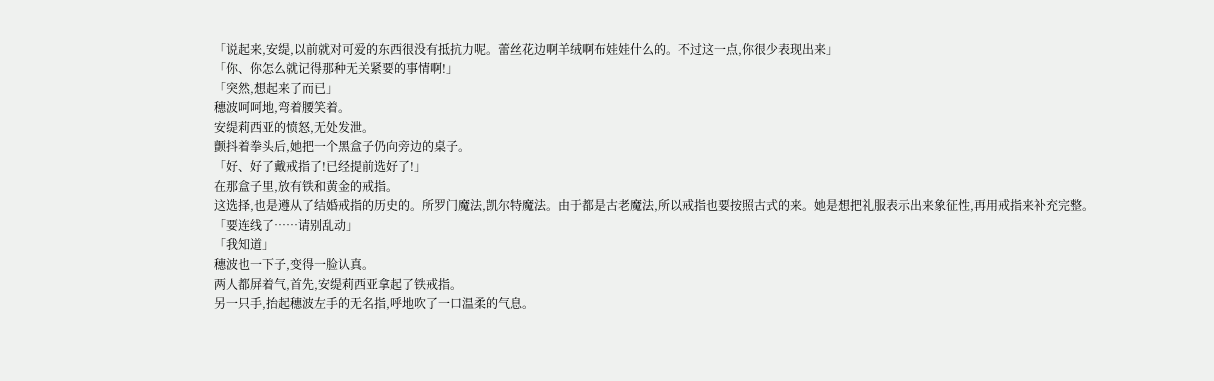「说起来,安缇,以前就对可爱的东西很没有抵抗力呢。蕾丝花边啊羊绒啊布娃娃什么的。不过这一点,你很少表现出来」
「你、你怎么就记得那种无关紧要的事情啊!」
「突然,想起来了而已」
穗波呵呵地,弯着腰笑着。
安缇莉西亚的愤怒,无处发泄。
颤抖着拳头后,她把一个黑盒子仍向旁边的桌子。
「好、好了戴戒指了!已经提前选好了!」
在那盒子里,放有铁和黄金的戒指。
这选择,也是遵从了结婚戒指的历史的。所罗门魔法,凯尔特魔法。由于都是古老魔法,所以戒指也要按照古式的来。她是想把礼服表示出来象征性,再用戒指来补充完整。
「要连线了……请别乱动」
「我知道」
穗波也一下子,变得一脸认真。
两人都屏着气,首先,安缇莉西亚拿起了铁戒指。
另一只手,抬起穗波左手的无名指,呼地吹了一口温柔的气息。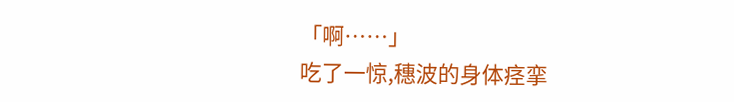「啊……」
吃了一惊,穗波的身体痉挛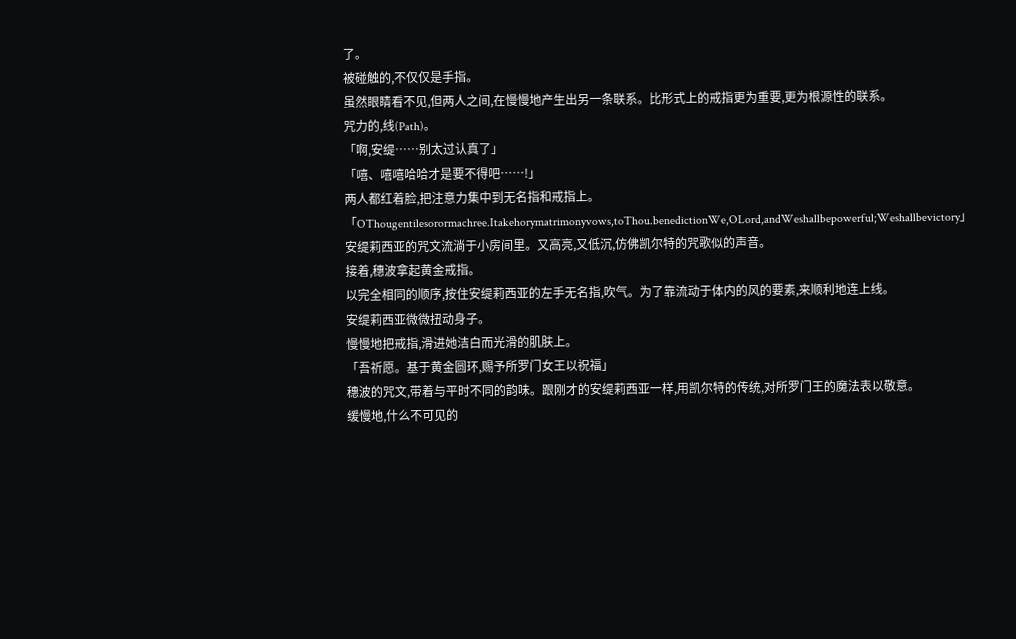了。
被碰触的,不仅仅是手指。
虽然眼睛看不见,但两人之间,在慢慢地产生出另一条联系。比形式上的戒指更为重要,更为根源性的联系。
咒力的,线(Path)。
「啊,安缇……别太过认真了」
「嘻、嘻嘻哈哈才是要不得吧……!」
两人都红着脸,把注意力集中到无名指和戒指上。
「OThougentilesorormachree.Itakehorymatrimonyvows,toThou.benedictionWe,OLord,andWeshallbepowerful;Weshallbevictory」
安缇莉西亚的咒文流淌于小房间里。又高亮,又低沉,仿佛凯尔特的咒歌似的声音。
接着,穗波拿起黄金戒指。
以完全相同的顺序,按住安缇莉西亚的左手无名指,吹气。为了靠流动于体内的风的要素,来顺利地连上线。
安缇莉西亚微微扭动身子。
慢慢地把戒指,滑进她洁白而光滑的肌肤上。
「吾祈愿。基于黄金圆环,赐予所罗门女王以祝福」
穗波的咒文,带着与平时不同的韵味。跟刚才的安缇莉西亚一样,用凯尔特的传统,对所罗门王的魔法表以敬意。
缓慢地,什么不可见的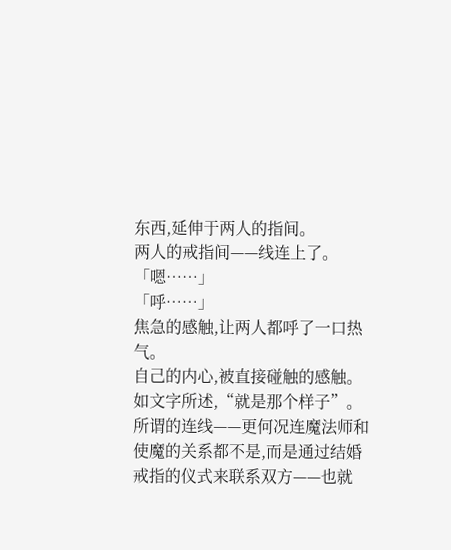东西,延伸于两人的指间。
两人的戒指间——线连上了。
「嗯……」
「呼……」
焦急的感触,让两人都呼了一口热气。
自己的内心,被直接碰触的感触。
如文字所述,“就是那个样子”。
所谓的连线——更何况连魔法师和使魔的关系都不是,而是通过结婚戒指的仪式来联系双方——也就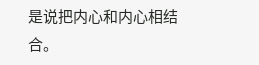是说把内心和内心相结合。